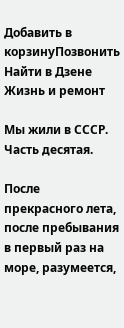Добавить в корзинуПозвонить
Найти в Дзене
Жизнь и ремонт

Мы жили в СССР. Часть десятая.

После прекрасного лета, после пребывания в первый раз на море, разумеется,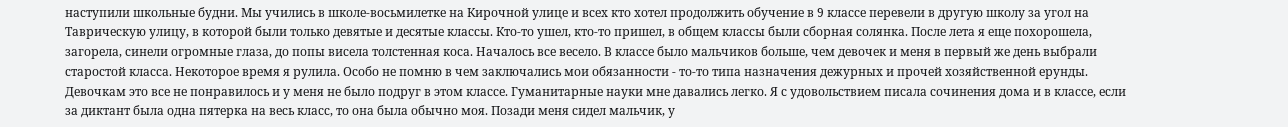наступили школьные будни. Мы учились в школе-восьмилетке на Кирочной улице и всех кто хотел продолжить обучение в 9 классе перевели в другую школу за угол на Таврическую улицу, в которой были только девятые и десятые классы. Кто-то ушел, кто-то пришел, в общем классы были сборная солянка. После лета я еще похорошела, загорела, синели огромные глаза, до попы висела толстенная коса. Началось все весело. В классе было мальчиков больше, чем девочек и меня в первый же день выбрали старостой класса. Некоторое время я рулила. Особо не помню в чем заключались мои обязанности - то-то типа назначения дежурных и прочей хозяйственной ерунды.
Девочкам это все не понравилось и у меня не было подруг в этом классе. Гуманитарные науки мне давались легко. Я с удовольствием писала сочинения дома и в классе, если за диктант была одна пятерка на весь класс, то она была обычно моя. Позади меня сидел мальчик, у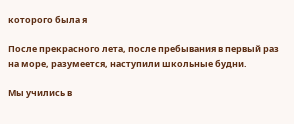которого была я

После прекрасного лета, после пребывания в первый раз на море, разумеется, наступили школьные будни.

Мы учились в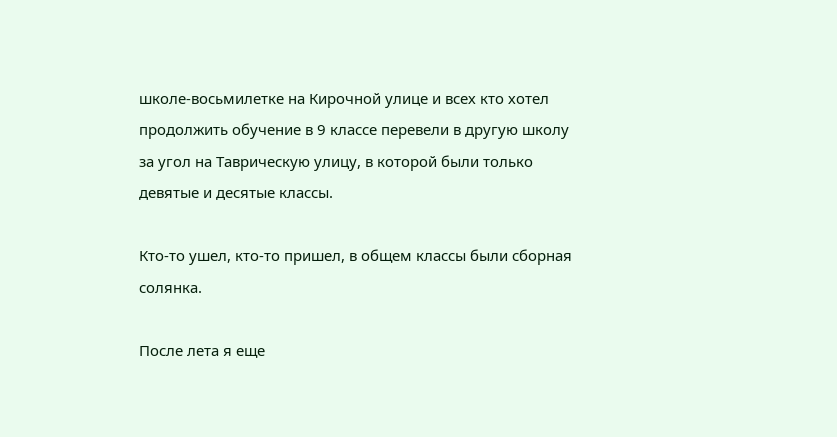школе-восьмилетке на Кирочной улице и всех кто хотел продолжить обучение в 9 классе перевели в другую школу за угол на Таврическую улицу, в которой были только девятые и десятые классы.

Кто-то ушел, кто-то пришел, в общем классы были сборная солянка.

После лета я еще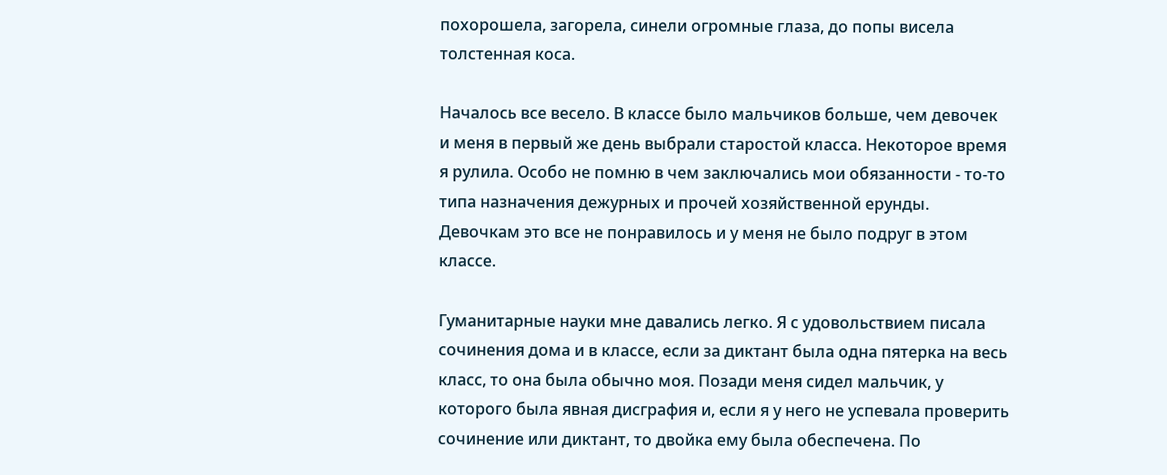похорошела, загорела, синели огромные глаза, до попы висела толстенная коса.

Началось все весело. В классе было мальчиков больше, чем девочек и меня в первый же день выбрали старостой класса. Некоторое время я рулила. Особо не помню в чем заключались мои обязанности - то-то типа назначения дежурных и прочей хозяйственной ерунды.
Девочкам это все не понравилось и у меня не было подруг в этом классе.

Гуманитарные науки мне давались легко. Я с удовольствием писала сочинения дома и в классе, если за диктант была одна пятерка на весь класс, то она была обычно моя. Позади меня сидел мальчик, у которого была явная дисграфия и, если я у него не успевала проверить сочинение или диктант, то двойка ему была обеспечена. По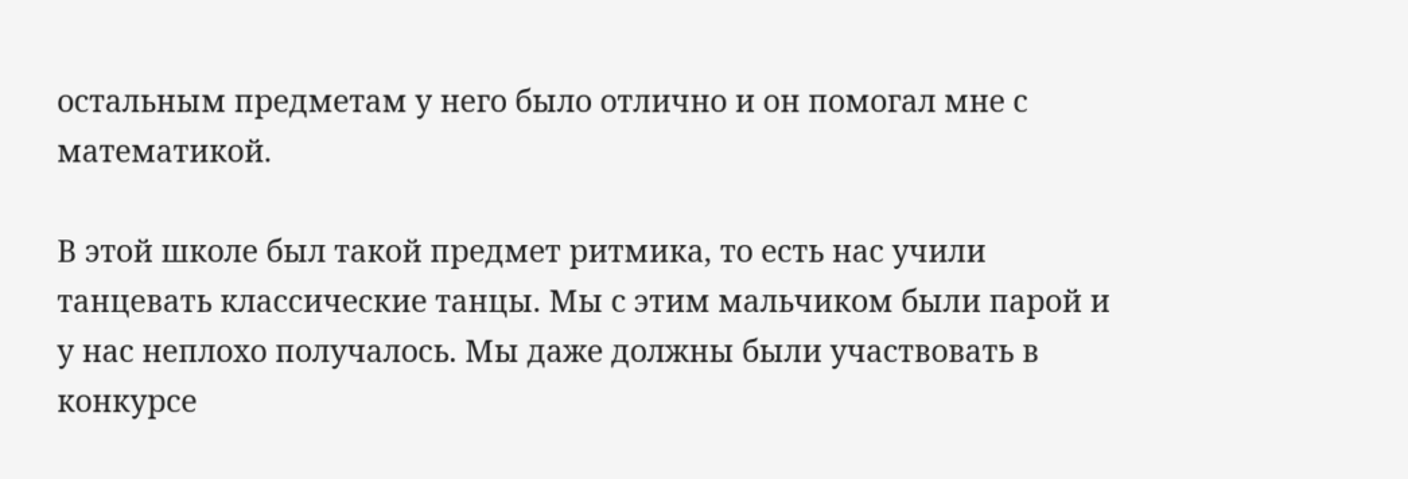остальным предметам у него было отлично и он помогал мне с математикой.

В этой школе был такой предмет ритмика, то есть нас учили танцевать классические танцы. Мы с этим мальчиком были парой и у нас неплохо получалось. Мы даже должны были участвовать в конкурсе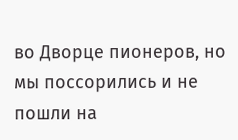во Дворце пионеров, но мы поссорились и не пошли на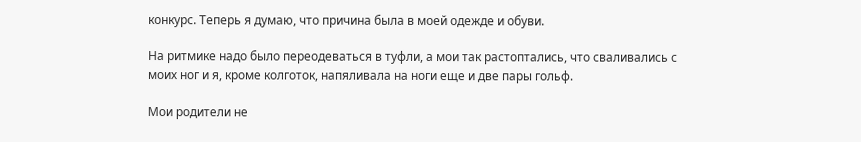конкурс. Теперь я думаю, что причина была в моей одежде и обуви.

На ритмике надо было переодеваться в туфли, а мои так растоптались, что сваливались с моих ног и я, кроме колготок, напяливала на ноги еще и две пары гольф.

Мои родители не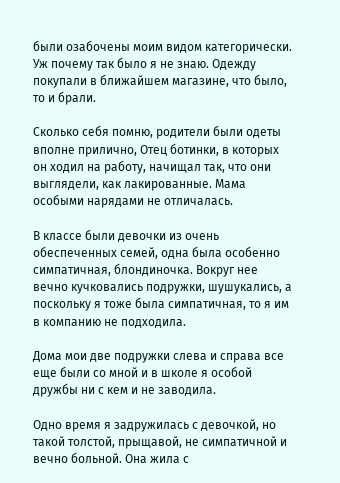были озабочены моим видом категорически. Уж почему так было я не знаю. Одежду покупали в ближайшем магазине, что было, то и брали.

Сколько себя помню, родители были одеты вполне прилично, Отец ботинки, в которых он ходил на работу, начищал так, что они выглядели, как лакированные. Мама особыми нарядами не отличалась.

В классе были девочки из очень обеспеченных семей, одна была особенно симпатичная, блондиночка. Вокруг нее вечно кучковались подружки, шушукались, а поскольку я тоже была симпатичная, то я им в компанию не подходила.

Дома мои две подружки слева и справа все еще были со мной и в школе я особой дружбы ни с кем и не заводила.

Одно время я задружилась с девочкой, но такой толстой, прыщавой, не симпатичной и вечно больной. Она жила с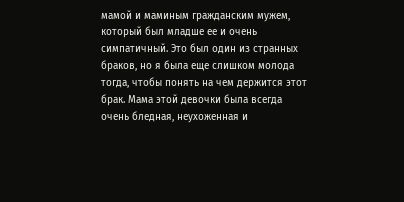мамой и маминым гражданским мужем, который был младше ее и очень симпатичный. Это был один из странных браков, но я была еще слишком молода тогда, чтобы понять на чем держится этот брак. Мама этой девочки была всегда очень бледная, неухоженная и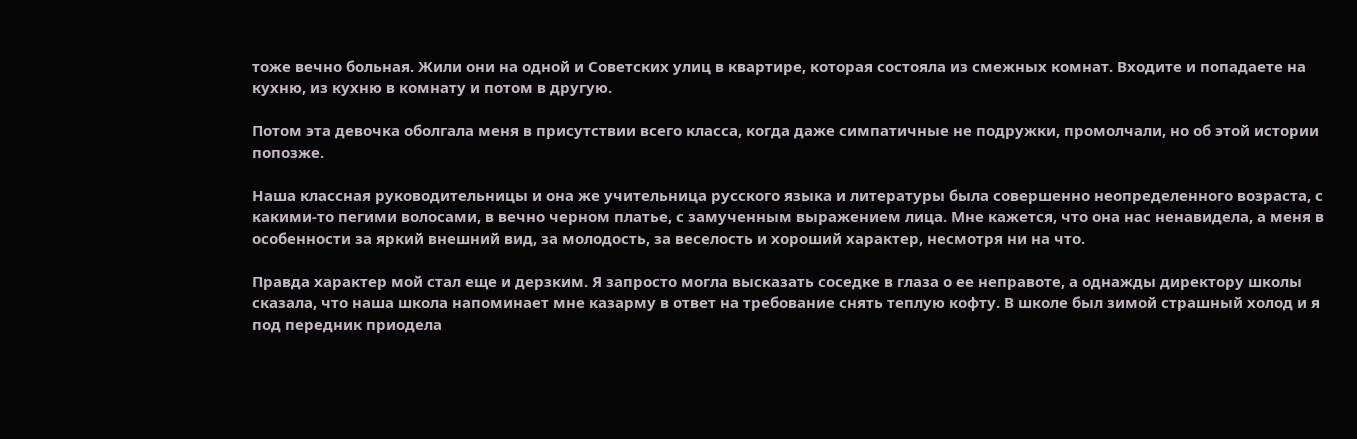тоже вечно больная. Жили они на одной и Советских улиц в квартире, которая состояла из смежных комнат. Входите и попадаете на кухню, из кухню в комнату и потом в другую.

Потом эта девочка оболгала меня в присутствии всего класса, когда даже симпатичные не подружки, промолчали, но об этой истории попозже.

Наша классная руководительницы и она же учительница русского языка и литературы была совершенно неопределенного возраста, с какими-то пегими волосами, в вечно черном платье, с замученным выражением лица. Мне кажется, что она нас ненавидела, а меня в особенности за яркий внешний вид, за молодость, за веселость и хороший характер, несмотря ни на что.

Правда характер мой стал еще и дерзким. Я запросто могла высказать соседке в глаза о ее неправоте, а однажды директору школы сказала, что наша школа напоминает мне казарму в ответ на требование снять теплую кофту. В школе был зимой страшный холод и я под передник приодела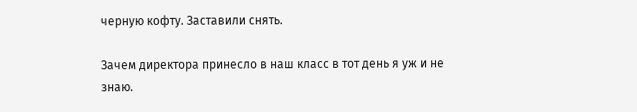черную кофту. Заставили снять.

Зачем директора принесло в наш класс в тот день я уж и не знаю.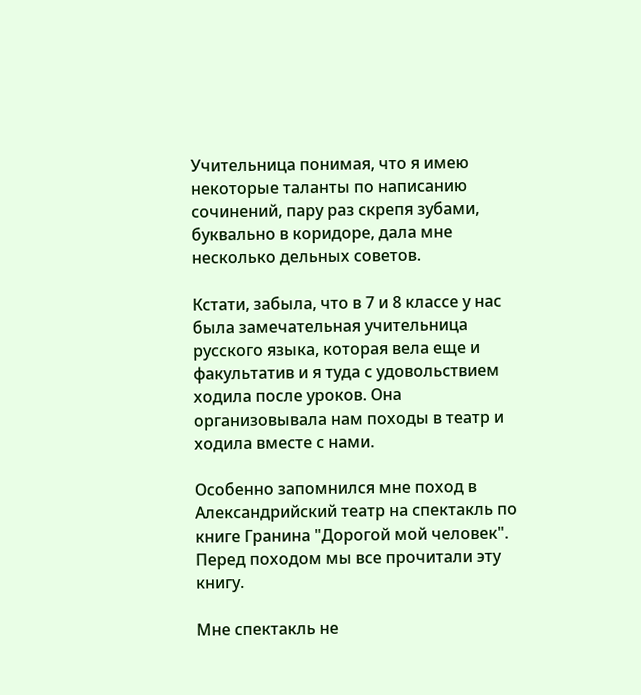Учительница понимая, что я имею некоторые таланты по написанию сочинений, пару раз скрепя зубами, буквально в коридоре, дала мне несколько дельных советов.

Кстати, забыла, что в 7 и 8 классе у нас была замечательная учительница русского языка, которая вела еще и факультатив и я туда с удовольствием ходила после уроков. Она организовывала нам походы в театр и ходила вместе с нами.

Особенно запомнился мне поход в Александрийский театр на спектакль по книге Гранина "Дорогой мой человек". Перед походом мы все прочитали эту книгу.

Мне спектакль не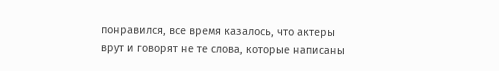понравился, все время казалось, что актеры врут и говорят не те слова, которые написаны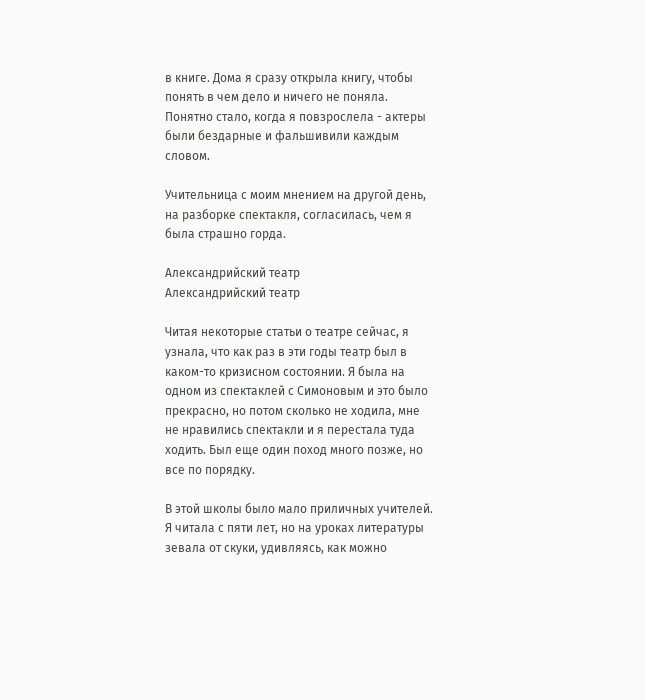в книге. Дома я сразу открыла книгу, чтобы понять в чем дело и ничего не поняла. Понятно стало, когда я повзрослела - актеры были бездарные и фальшивили каждым словом.

Учительница с моим мнением на другой день, на разборке спектакля, согласилась, чем я была страшно горда.

Александрийский театр
Александрийский театр

Читая некоторые статьи о театре сейчас, я узнала, что как раз в эти годы театр был в каком-то кризисном состоянии. Я была на одном из спектаклей с Симоновым и это было прекрасно, но потом сколько не ходила, мне не нравились спектакли и я перестала туда ходить. Был еще один поход много позже, но все по порядку.

В этой школы было мало приличных учителей. Я читала с пяти лет, но на уроках литературы зевала от скуки, удивляясь, как можно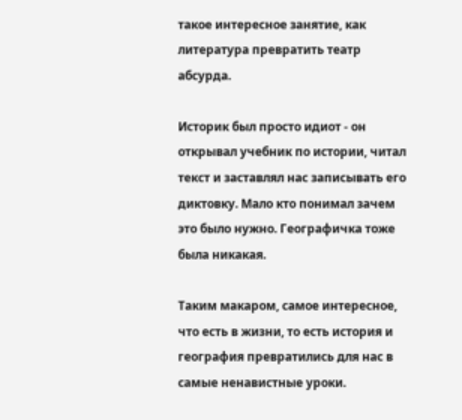такое интересное занятие, как литература превратить театр абсурда.

Историк был просто идиот - он открывал учебник по истории, читал текст и заставлял нас записывать его диктовку. Мало кто понимал зачем это было нужно. Географичка тоже была никакая.

Таким макаром, самое интересное, что есть в жизни, то есть история и география превратились для нас в самые ненавистные уроки.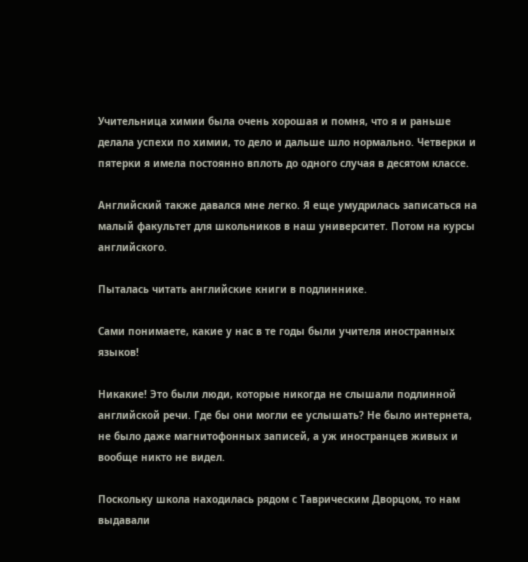Учительница химии была очень хорошая и помня, что я и раньше делала успехи по химии, то дело и дальше шло нормально. Четверки и пятерки я имела постоянно вплоть до одного случая в десятом классе.

Английский также давался мне легко. Я еще умудрилась записаться на малый факультет для школьников в наш университет. Потом на курсы английского.

Пыталась читать английские книги в подлиннике.

Сами понимаете, какие у нас в те годы были учителя иностранных языков!

Никакие! Это были люди, которые никогда не слышали подлинной английской речи. Где бы они могли ее услышать? Не было интернета, не было даже магнитофонных записей, а уж иностранцев живых и вообще никто не видел.

Поскольку школа находилась рядом с Таврическим Дворцом, то нам выдавали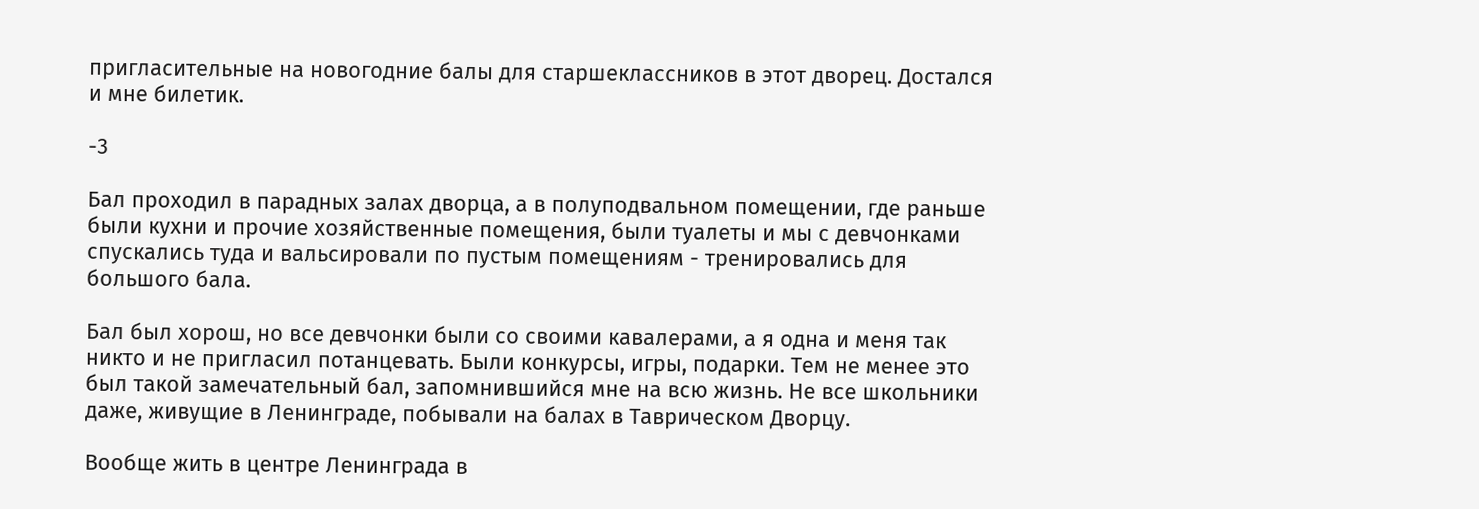пригласительные на новогодние балы для старшеклассников в этот дворец. Достался и мне билетик.

-3

Бал проходил в парадных залах дворца, а в полуподвальном помещении, где раньше были кухни и прочие хозяйственные помещения, были туалеты и мы с девчонками спускались туда и вальсировали по пустым помещениям - тренировались для большого бала.

Бал был хорош, но все девчонки были со своими кавалерами, а я одна и меня так никто и не пригласил потанцевать. Были конкурсы, игры, подарки. Тем не менее это был такой замечательный бал, запомнившийся мне на всю жизнь. Не все школьники даже, живущие в Ленинграде, побывали на балах в Таврическом Дворцу.

Вообще жить в центре Ленинграда в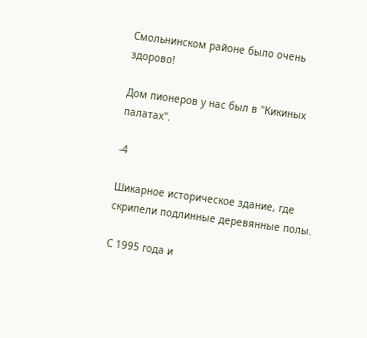Смольнинском районе было очень здорово!

Дом пионеров у нас был в "Кикиных палатах".

-4

Шикарное историческое здание, где скрипели подлинные деревянные полы.

С 1995 года и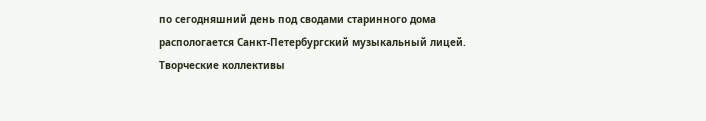по сегодняшний день под сводами старинного дома распологается Санкт-Петербургский музыкальный лицей. Творческие коллективы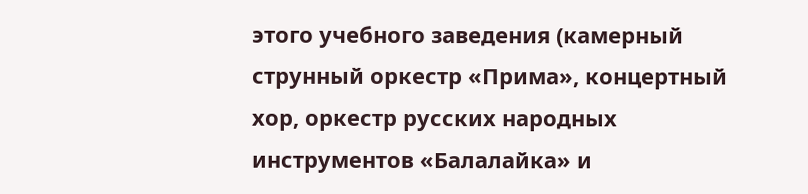этого учебного заведения (камерный струнный оркестр «Прима», концертный хор, оркестр русских народных инструментов «Балалайка» и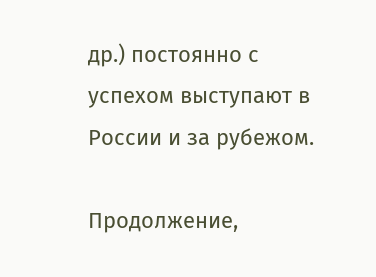др.) постоянно с успехом выступают в России и за рубежом.

Продолжение,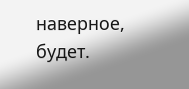наверное, будет.